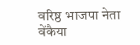वरिष्ठ भाजपा नेता वेंकैया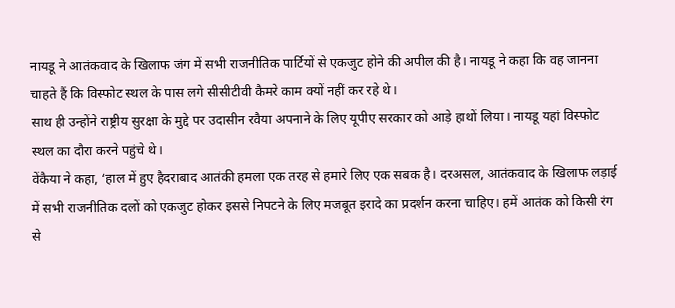नायडू ने आतंकवाद के खिलाफ जंग में सभी राजनीतिक पार्टियों से एकजुट होने की अपील की है। नायडू ने कहा कि वह जानना चाहते हैं कि विस्फोट स्थल के पास लगे सीसीटीवी कैमरे काम क्यों नहीं कर रहे थे।
साथ ही उन्होंने राष्ट्रीय सुरक्षा के मुद्दे पर उदासीन रवैया अपनाने के लिए यूपीए सरकार को आड़े हाथों लिया। नायडू यहां विस्फोट स्थल का दौरा करने पहुंचे थे।
वेंकैया ने कहा, ‘हाल में हुए हैदराबाद आतंकी हमला एक तरह से हमारे लिए एक सबक है। दरअसल, आतंकवाद के खिलाफ लड़ाई में सभी राजनीतिक दलों को एकजुट होकर इससे निपटने के लिए मजबूत इरादे का प्रदर्शन करना चाहिए। हमें आतंक को किसी रंग से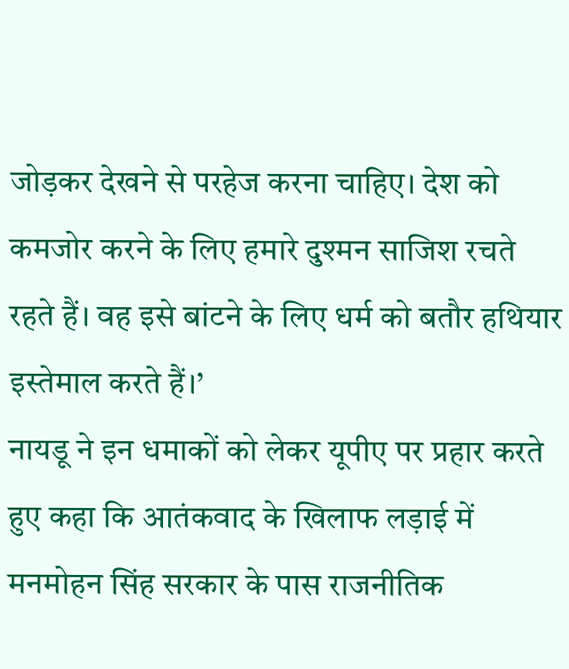जोड़कर देखने से परहेज करना चाहिए। देश को कमजोर करने के लिए हमारे दुश्मन साजिश रचते रहते हैं। वह इसे बांटने के लिए धर्म को बतौर हथियार इस्तेमाल करते हैं।’
नायडू ने इन धमाकों को लेकर यूपीए पर प्रहार करते हुए कहा कि आतंकवाद के खिलाफ लड़ाई में मनमोहन सिंह सरकार के पास राजनीतिक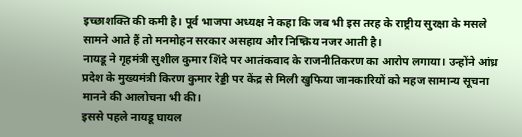इच्छाशक्ति की कमी है। पूर्व भाजपा अध्यक्ष ने कहा कि जब भी इस तरह के राष्ट्रीय सुरक्षा के मसले सामने आते हैं तो मनमोहन सरकार असहाय और निष्क्रिय नजर आती है।
नायडू ने गृहमंत्री सुशील कुमार शिंदे पर आतंकवाद के राजनीतिकरण का आरोप लगाया। उन्होंने आंध्र प्रदेश के मुख्यमंत्री किरण कुमार रेड्डी पर केंद्र से मिली खुफिया जानकारियों को महज सामान्य सूचना मानने की आलोचना भी की।
इससे पहले नायडू घायल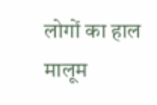लोगों का हाल मालूम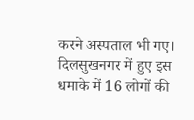करने अस्पताल भी गए। दिलसुखनगर में हुए इस धमाके में 16 लोगों की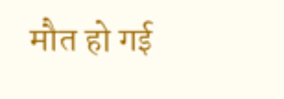मौत हो गई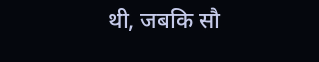थी, जबकि सौ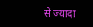से ज्यादा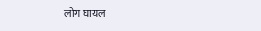लोग घायल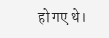हो गए थे।